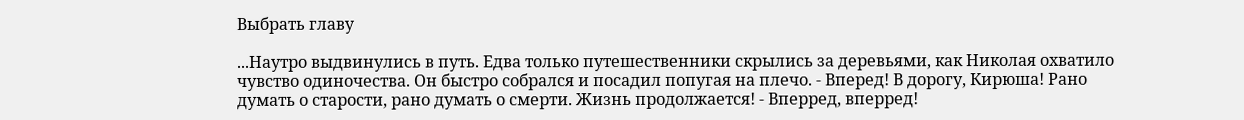Выбрать главу

...Наутро выдвинулись в путь. Едва только путешественники скрылись за деревьями, как Николая охватило чувство одиночества. Он быстро собрался и посадил попугая на плечо. - Вперед! В дорогу, Кирюша! Рано думать о старости, рано думать о смерти. Жизнь продолжается! - Вперред, вперред!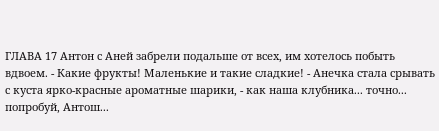ГЛАВА 17 Антон с Аней забрели подальше от всех, им хотелось побыть вдвоем. - Какие фрукты! Маленькие и такие сладкие! - Анечка стала срывать с куста ярко-красные ароматные шарики, - как наша клубника... точно... попробуй, Антош...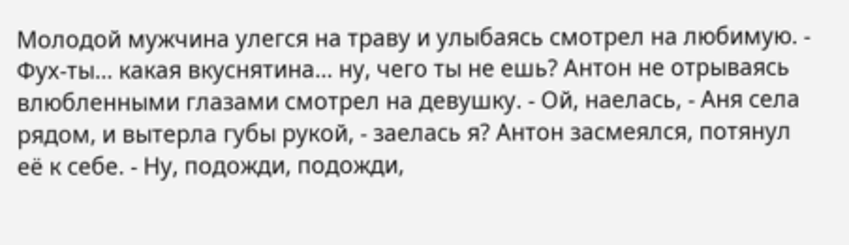Молодой мужчина улегся на траву и улыбаясь смотрел на любимую. - Фух-ты... какая вкуснятина... ну, чего ты не ешь? Антон не отрываясь влюбленными глазами смотрел на девушку. - Ой, наелась, - Аня села рядом, и вытерла губы рукой, - заелась я? Антон засмеялся, потянул её к себе. - Ну, подожди, подожди,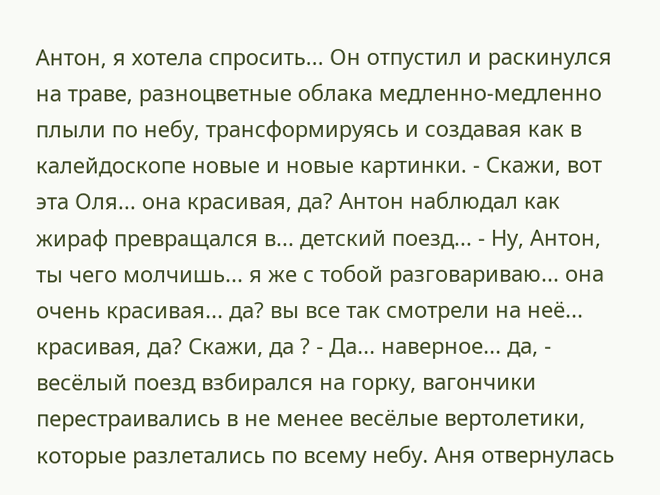Антон, я хотела спросить... Он отпустил и раскинулся на траве, разноцветные облака медленно-медленно плыли по небу, трансформируясь и создавая как в калейдоскопе новые и новые картинки. - Скажи, вот эта Оля... она красивая, да? Антон наблюдал как жираф превращался в... детский поезд... - Ну, Антон, ты чего молчишь... я же с тобой разговариваю... она очень красивая... да? вы все так смотрели на неё... красивая, да? Скажи, да ? - Да... наверное... да, - весёлый поезд взбирался на горку, вагончики перестраивались в не менее весёлые вертолетики, которые разлетались по всему небу. Аня отвернулась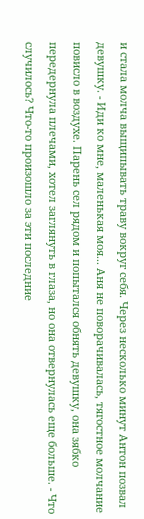и стала молча выщипывать траву вокруг себя. Через несколько минут Антон позвал девушку. - Иди ко мне, маленькая моя... Аня не поворачивалась, тягостное молчание повисло в воздухе. Парень сел рядом и попытался обнять девушку, она зябко передернула плечами, хотел заглянуть в глаза, но она отвернулась еще больше. - Что случилось? Что-то произошло за эти последние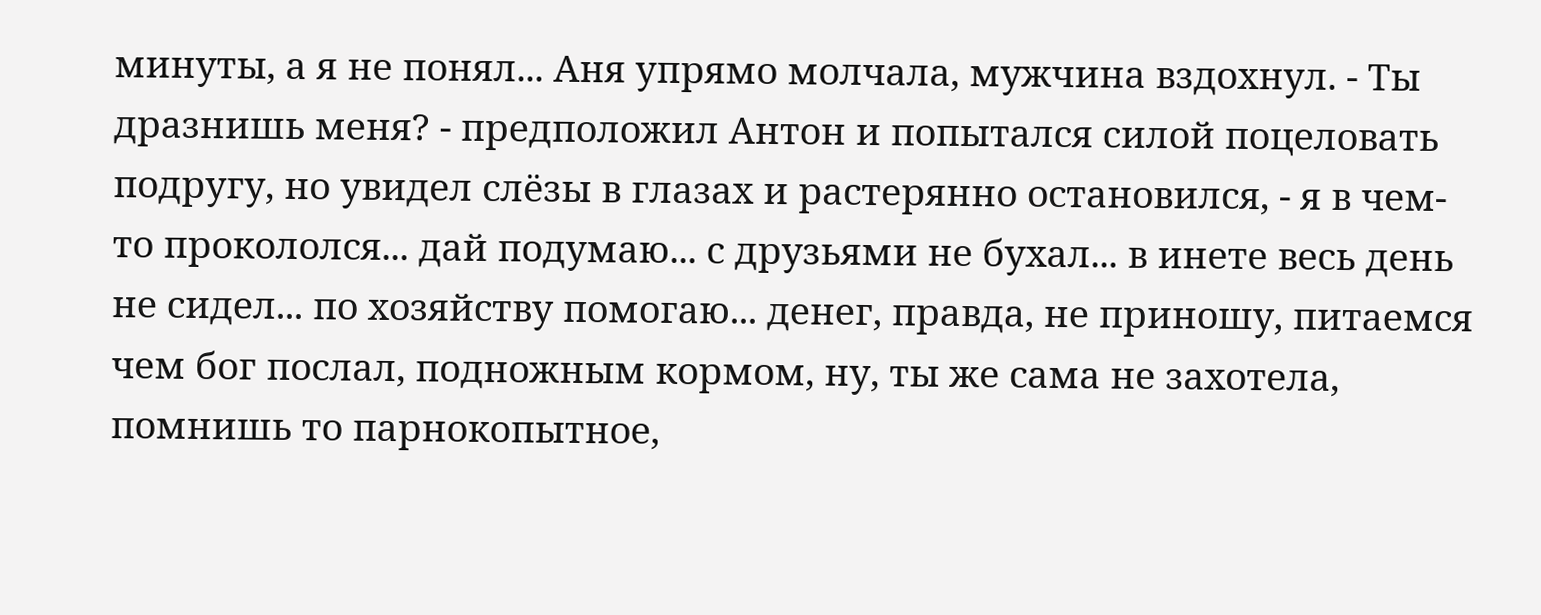минуты, а я не понял... Аня упрямо молчала, мужчина вздохнул. - Ты дразнишь меня? - предположил Антон и попытался силой поцеловать подругу, но увидел слёзы в глазах и растерянно остановился, - я в чем-то прокололся... дай подумаю... с друзьями не бухал... в инете весь день не сидел... по хозяйству помогаю... денег, правда, не приношу, питаемся чем бог послал, подножным кормом, ну, ты же сама не захотела, помнишь то парнокопытное,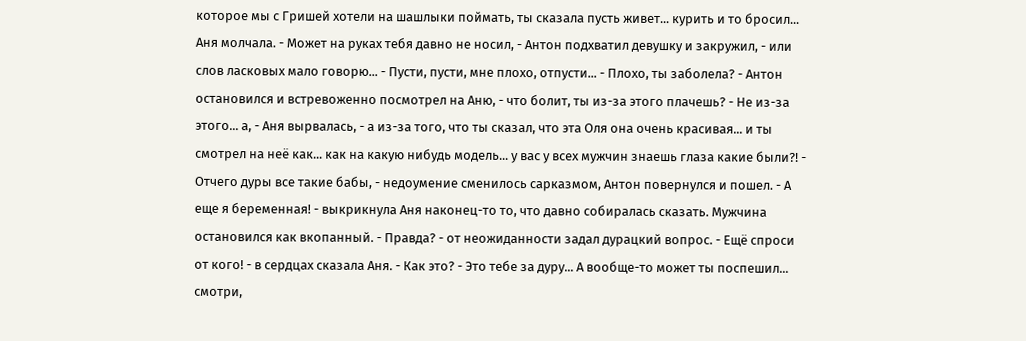которое мы с Гришей хотели на шашлыки поймать, ты сказала пусть живет... курить и то бросил... Аня молчала. - Может на руках тебя давно не носил, - Антон подхватил девушку и закружил, - или слов ласковых мало говорю... - Пусти, пусти, мне плохо, отпусти... - Плохо, ты заболела? - Антон остановился и встревоженно посмотрел на Аню, - что болит, ты из-за этого плачешь? - Не из-за этого... а, - Аня вырвалась, - а из-за того, что ты сказал, что эта Оля она очень красивая... и ты смотрел на неё как... как на какую нибудь модель... у вас у всех мужчин знаешь глаза какие были?! - Отчего дуры все такие бабы, - недоумение сменилось сарказмом, Антон повернулся и пошел. - А еще я беременная! - выкрикнула Аня наконец-то то, что давно собиралась сказать. Мужчина остановился как вкопанный. - Правда? - от неожиданности задал дурацкий вопрос. - Ещё спроси от кого! - в сердцах сказала Аня. - Как это? - Это тебе за дуру... А вообще-то может ты поспешил... смотри,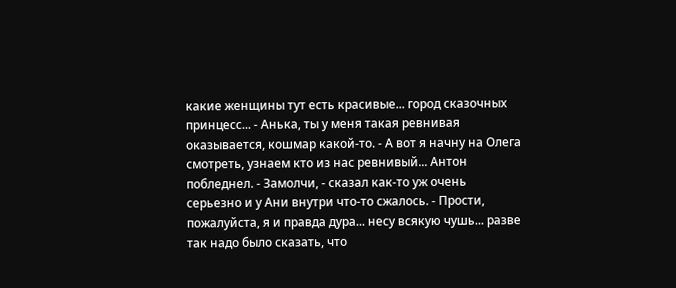какие женщины тут есть красивые... город сказочных принцесс... - Анька, ты у меня такая ревнивая оказывается, кошмар какой-то. - А вот я начну на Олега смотреть, узнаем кто из нас ревнивый... Антон побледнел. - Замолчи, - сказал как-то уж очень серьезно и у Ани внутри что-то сжалось. - Прости, пожалуйста, я и правда дура... несу всякую чушь... разве так надо было сказать, что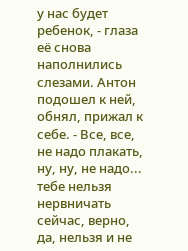у нас будет ребенок, - глаза её снова наполнились слезами. Антон подошел к ней, обнял, прижал к себе. - Все, все, не надо плакать, ну, ну, не надо... тебе нельзя нервничать сейчас, верно, да, нельзя и не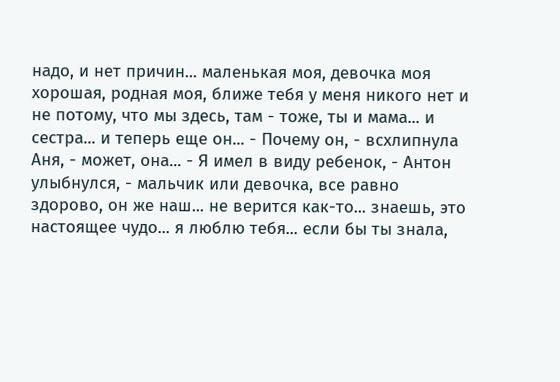надо, и нет причин... маленькая моя, девочка моя хорошая, родная моя, ближе тебя у меня никого нет и не потому, что мы здесь, там - тоже, ты и мама... и сестра... и теперь еще он... - Почему он, - всхлипнула Аня, - может, она... - Я имел в виду ребенок, - Антон улыбнулся, - мальчик или девочка, все равно здорово, он же наш... не верится как-то... знаешь, это настоящее чудо... я люблю тебя... если бы ты знала,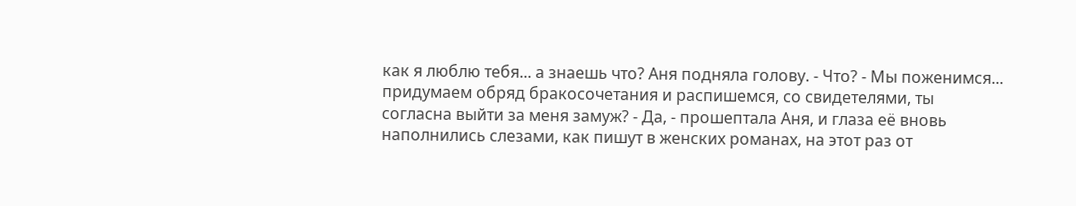как я люблю тебя... а знаешь что? Аня подняла голову. - Что? - Мы поженимся... придумаем обряд бракосочетания и распишемся, со свидетелями, ты согласна выйти за меня замуж? - Да, - прошептала Аня, и глаза её вновь наполнились слезами, как пишут в женских романах, на этот раз от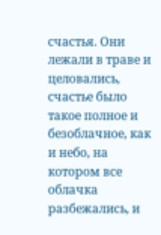счастья. Они лежали в траве и целовались, счастье было такое полное и безоблачное, как и небо, на котором все облачка разбежались, и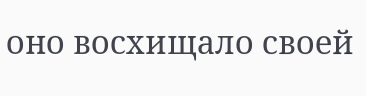оно восхищало своей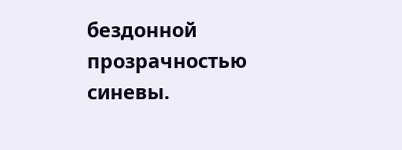бездонной прозрачностью синевы.